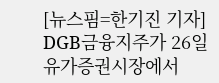[뉴스핌=한기진 기자] DGB금융지주가 26일 유가증권시장에서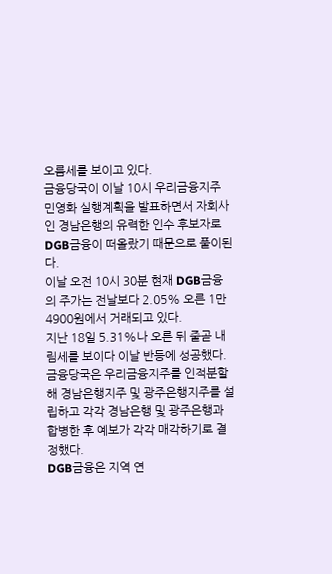오름세를 보이고 있다.
금융당국이 이날 10시 우리금융지주 민영화 실행계획을 발표하면서 자회사인 경남은행의 유력한 인수 후보자로 DGB금융이 떠올랐기 때문으로 풀이된다.
이날 오전 10시 30분 현재 DGB금융의 주가는 전날보다 2.05% 오른 1만4900원에서 거래되고 있다.
지난 18일 5.31%나 오른 뒤 줄곧 내림세를 보이다 이날 반등에 성공했다.
금융당국은 우리금융지주를 인적분할해 경남은행지주 및 광주은행지주를 설립하고 각각 경남은행 및 광주은행과 합병한 후 예보가 각각 매각하기로 결정했다.
DGB금융은 지역 연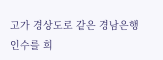고가 경상도로 같은 경남은행 인수를 희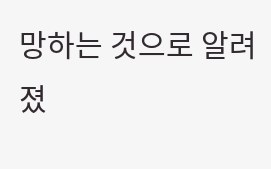망하는 것으로 알려졌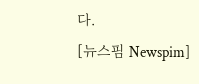다.
[뉴스핌 Newspim]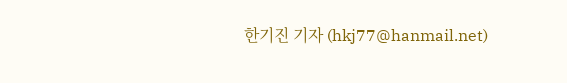한기진 기자 (hkj77@hanmail.net)